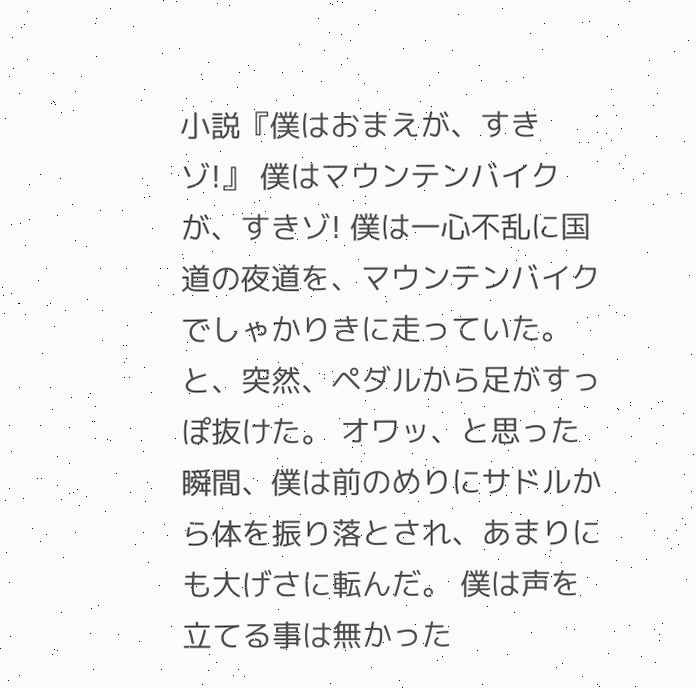小説『僕はおまえが、すきゾ!』 僕はマウンテンバイクが、すきゾ! 僕は一心不乱に国道の夜道を、マウンテンバイクでしゃかりきに走っていた。 と、突然、ペダルから足がすっぽ抜けた。 オワッ、と思った瞬間、僕は前のめりにサドルから体を振り落とされ、あまりにも大げさに転んだ。 僕は声を立てる事は無かった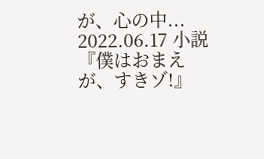が、心の中... 2022.06.17 小説『僕はおまえが、すきゾ!』